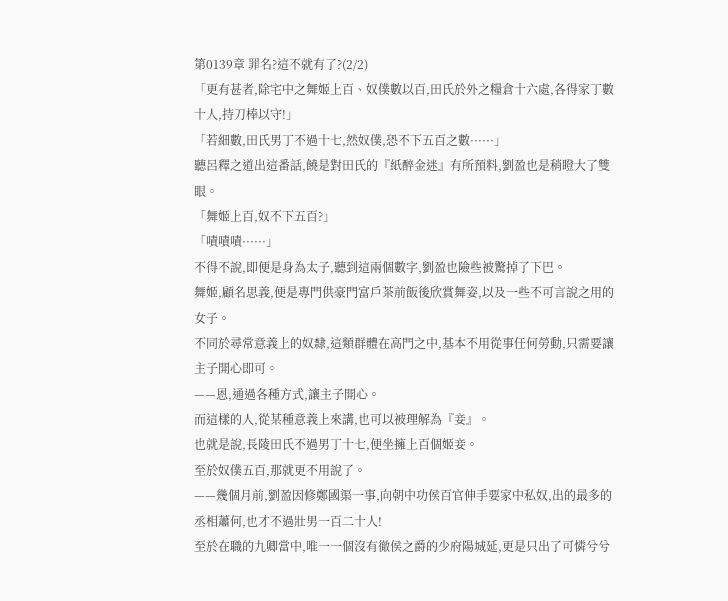第0139章 罪名?這不就有了?(2/2)
「更有甚者,除宅中之舞姬上百、奴僕數以百,田氏於外之糧倉十六處,各得家丁數十人,持刀棒以守!」
「若細數,田氏男丁不過十七,然奴僕,恐不下五百之數······」
聽呂釋之道出這番話,饒是對田氏的『紙醉金迷』有所預料,劉盈也是稍瞪大了雙眼。
「舞姬上百,奴不下五百?」
「嘖嘖嘖······」
不得不說,即便是身為太子,聽到這兩個數字,劉盈也險些被驚掉了下巴。
舞姬,顧名思義,便是專門供豪門富戶茶前飯後欣賞舞姿,以及一些不可言說之用的女子。
不同於尋常意義上的奴隸,這類群體在高門之中,基本不用從事任何勞動,只需要讓主子開心即可。
——恩,通過各種方式,讓主子開心。
而這樣的人,從某種意義上來講,也可以被理解為『妾』。
也就是說,長陵田氏不過男丁十七,便坐擁上百個姬妾。
至於奴僕五百,那就更不用說了。
——幾個月前,劉盈因修鄭國渠一事,向朝中功侯百官伸手要家中私奴,出的最多的丞相蕭何,也才不過壯男一百二十人!
至於在職的九卿當中,唯一一個沒有徹侯之爵的少府陽城延,更是只出了可憐兮兮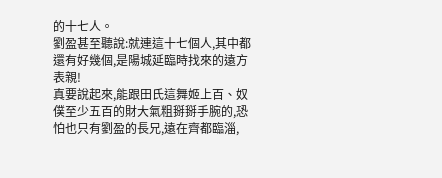的十七人。
劉盈甚至聽說:就連這十七個人,其中都還有好幾個,是陽城延臨時找來的遠方表親!
真要說起來,能跟田氏這舞姬上百、奴僕至少五百的財大氣粗掰掰手腕的,恐怕也只有劉盈的長兄,遠在齊都臨淄,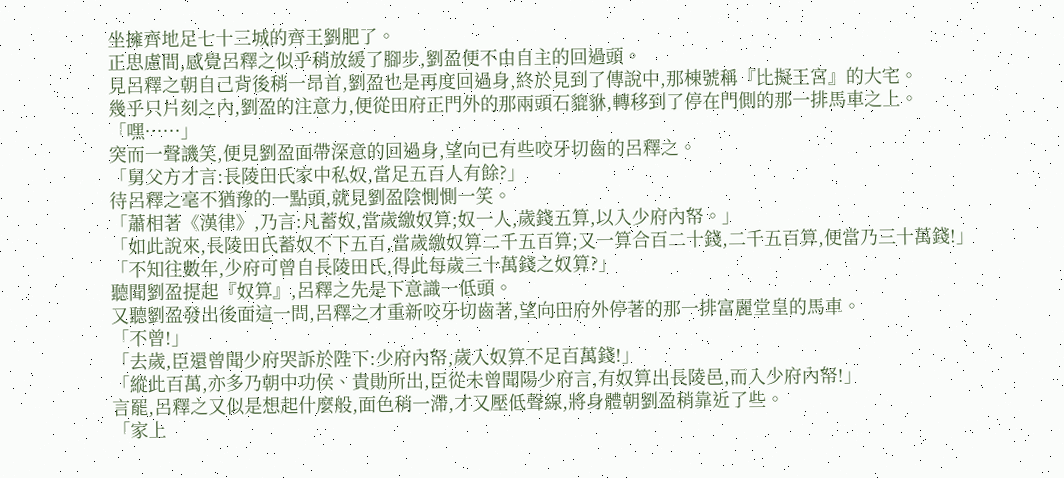坐擁齊地足七十三城的齊王劉肥了。
正思慮間,感覺呂釋之似乎稍放緩了腳步,劉盈便不由自主的回過頭。
見呂釋之朝自己背後稍一昂首,劉盈也是再度回過身,終於見到了傳說中,那棟號稱『比擬王宮』的大宅。
幾乎只片刻之內,劉盈的注意力,便從田府正門外的那兩頭石貔貅,轉移到了停在門側的那一排馬車之上。
「嘿······」
突而一聲譏笑,便見劉盈面帶深意的回過身,望向已有些咬牙切齒的呂釋之。
「舅父方才言:長陵田氏家中私奴,當足五百人有餘?」
待呂釋之毫不猶豫的一點頭,就見劉盈陰惻惻一笑。
「蕭相著《漢律》,乃言:凡蓄奴,當歲繳奴算;奴一人,歲錢五算,以入少府內帑。」
「如此說來,長陵田氏蓄奴不下五百,當歲繳奴算二千五百算;又一算合百二十錢,二千五百算,便當乃三十萬錢!」
「不知往數年,少府可曾自長陵田氏,得此每歲三十萬錢之奴算?」
聽聞劉盈提起『奴算』,呂釋之先是下意識一低頭。
又聽劉盈發出後面這一問,呂釋之才重新咬牙切齒著,望向田府外停著的那一排富麗堂皇的馬車。
「不曾!」
「去歲,臣還曾聞少府哭訴於陛下:少府內帑,歲入奴算不足百萬錢!」
「縱此百萬,亦多乃朝中功侯、貴勛所出,臣從未曾聞陽少府言,有奴算出長陵邑,而入少府內帑!」
言罷,呂釋之又似是想起什麼般,面色稍一滯,才又壓低聲線,將身體朝劉盈稍靠近了些。
「家上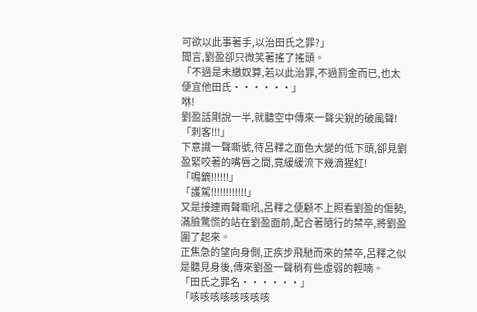可欲以此事著手,以治田氏之罪?」
聞言,劉盈卻只微笑著搖了搖頭。
「不過是未繳奴算,若以此治罪,不過罰金而已,也太便宜他田氏······」
咻!
劉盈話剛說一半,就聽空中傳來一聲尖銳的破風聲!
「刺客!!!」
下意識一聲嘶號,待呂釋之面色大變的低下頭,卻見劉盈緊咬著的嘴唇之間,竟緩緩流下幾滴猩紅!
「鳴鏑!!!!!!」
「護駕!!!!!!!!!!!!」
又是接連兩聲嘶吼,呂釋之便顧不上照看劉盈的傷勢,滿臉驚慌的站在劉盈面前,配合著隨行的禁卒,將劉盈圍了起來。
正焦急的望向身側,正疾步飛馳而來的禁卒,呂釋之似是聽見身後,傳來劉盈一聲稍有些虛弱的輕喃。
「田氏之罪名······」
「咳咳咳咳咳咳咳咳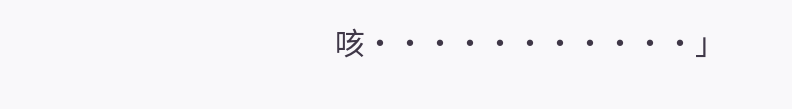咳···········」